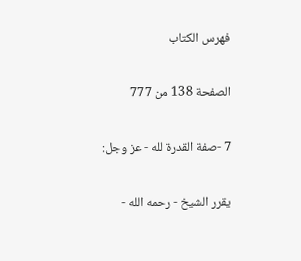فهرس الكتاب

الصفحة 138 من 777

7 -صفة القدرة لله - عز وجل:

يقرر الشيخ - رحمه الله -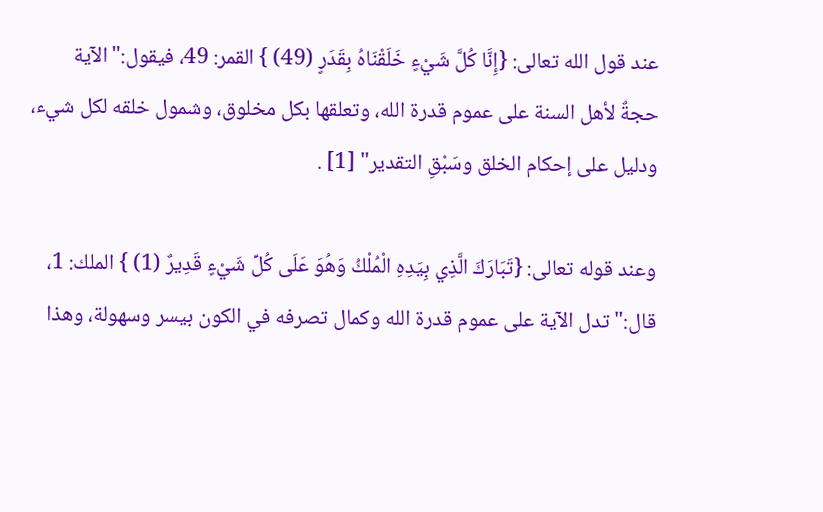عند قول الله تعالى: {إِنَّا كُلَّ شَيْءٍ خَلَقْنَاهُ بِقَدَرٍ (49) } القمر: 49، فيقول:"الآية حجةٌ لأهل السنة على عموم قدرة الله، وتعلقها بكل مخلوق، وشمول خلقه لكل شيء، ودليل على إحكام الخلق وسَبْقِ التقدير" [1] .

وعند قوله تعالى: {تَبَارَكَ الَّذِي بِيَدِهِ الْمُلْكُ وَهُوَ عَلَى كُلِّ شَيْءٍ قَدِيرٌ (1) } الملك: 1، قال:"تدل الآية على عموم قدرة الله وكمال تصرفه في الكون بيسر وسهولة، وهذا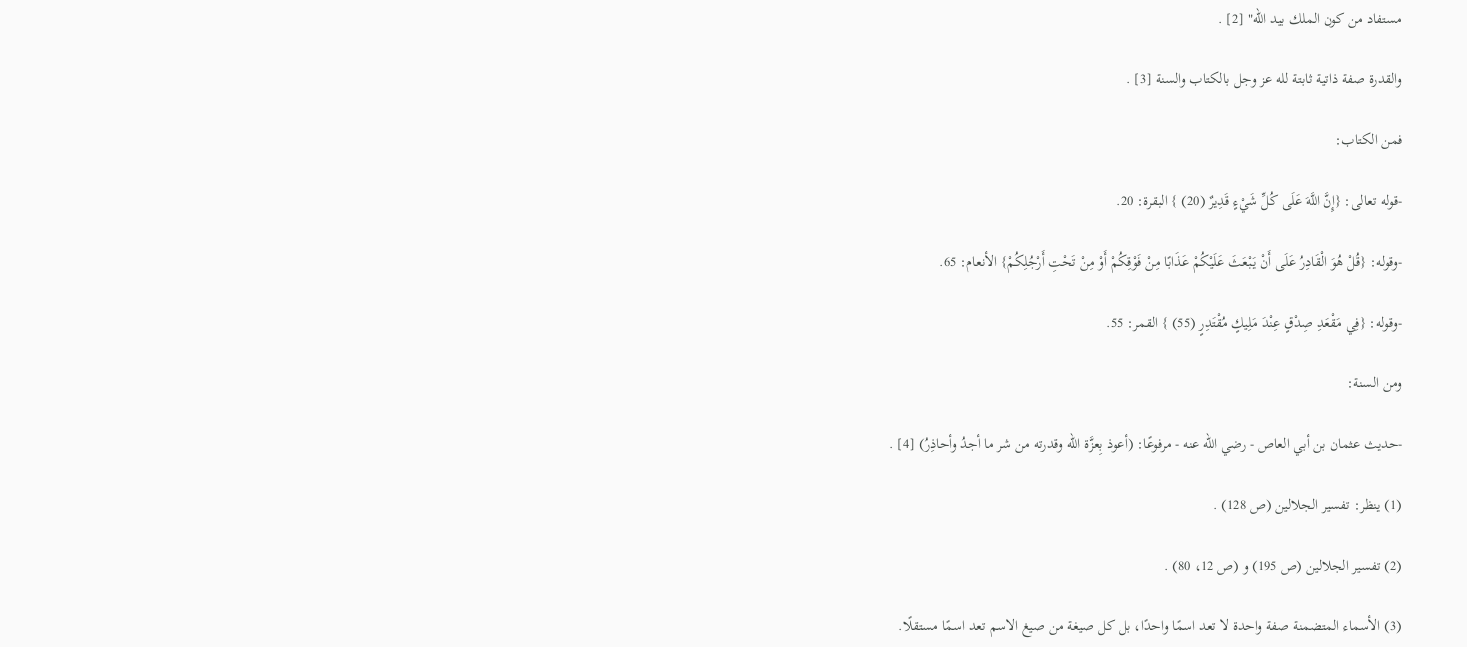مستفاد من كون الملك بيد الله" [2] .

والقدرة صفة ذاتية ثابتة لله عز وجل بالكتاب والسنة [3] .

فمن الكتاب:

-قوله تعالى: {إِنَّ اللَّهَ عَلَى كُلِّ شَيْءٍ قَدِيرٌ (20) } البقرة: 20.

-وقوله: {قُلْ هُوَ الْقَادِرُ عَلَى أَنْ يَبْعَثَ عَلَيْكُمْ عَذَابًا مِنْ فَوْقِكُمْ أَوْ مِنْ تَحْتِ أَرْجُلِكُمْ} الأنعام: 65.

-وقوله: {فِي مَقْعَدِ صِدْقٍ عِنْدَ مَلِيكٍ مُقْتَدِرٍ (55) } القمر: 55.

ومن السنة:

-حديث عثمان بن أبي العاص - رضي الله عنه - مرفوعًا: (أعوذ بِعزَّة الله وقدرته من شر ما أجدُ وأحاذِرُ) [4] .

(1) ينظر: تفسير الجلالين (ص 128) .

(2) تفسير الجلالين (ص 195) و (ص 12، 80) .

(3) الأسماء المتضمنة صفة واحدة لا تعد اسمًا واحدًا، بل كل صيغة من صيغ الاسم تعد اسمًا مستقلًا.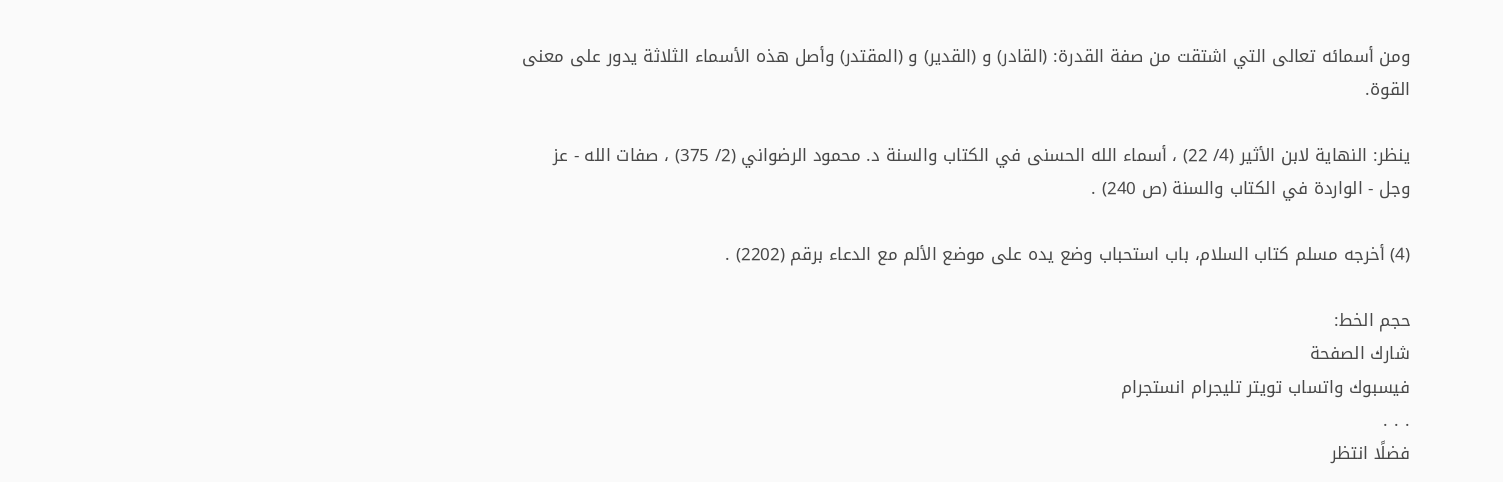ومن أسمائه تعالى التي اشتقت من صفة القدرة: (القادر) و (القدير) و (المقتدر) وأصل هذه الأسماء الثلاثة يدور على معنى القوة.

ينظر: النهاية لابن الأثير (4/ 22) ، أسماء الله الحسنى في الكتاب والسنة د. محمود الرضواني (2/ 375) ، صفات الله - عز وجل - الواردة في الكتاب والسنة (ص 240) .

(4) أخرجه مسلم كتاب السلام، باب استحباب وضع يده على موضع الألم مع الدعاء برقم (2202) .

حجم الخط:
شارك الصفحة
فيسبوك واتساب تويتر تليجرام انستجرام
. . .
فضلًا انتظر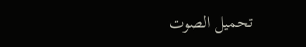تحميل الصوت